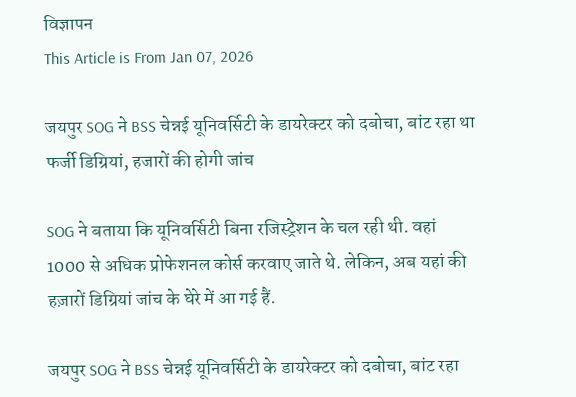विज्ञापन
This Article is From Jan 07, 2026

जयपुर SOG ने BSS चेन्नई यूनिवर्सिटी के डायरेक्टर को दबोचा, बांट रहा था फर्जी डिग्रियां, हजारों की होगी जांच

SOG ने बताया कि यूनिवर्सिटी बिना रजिस्ट्रेशन के चल रही थी. वहां 1000 से अधिक प्रोफेशनल कोर्स करवाए जाते थे. लेकिन, अब यहां की हज़ारों डिग्रियां जांच के घेरे में आ गई हैं.

जयपुर SOG ने BSS चेन्नई यूनिवर्सिटी के डायरेक्टर को दबोचा, बांट रहा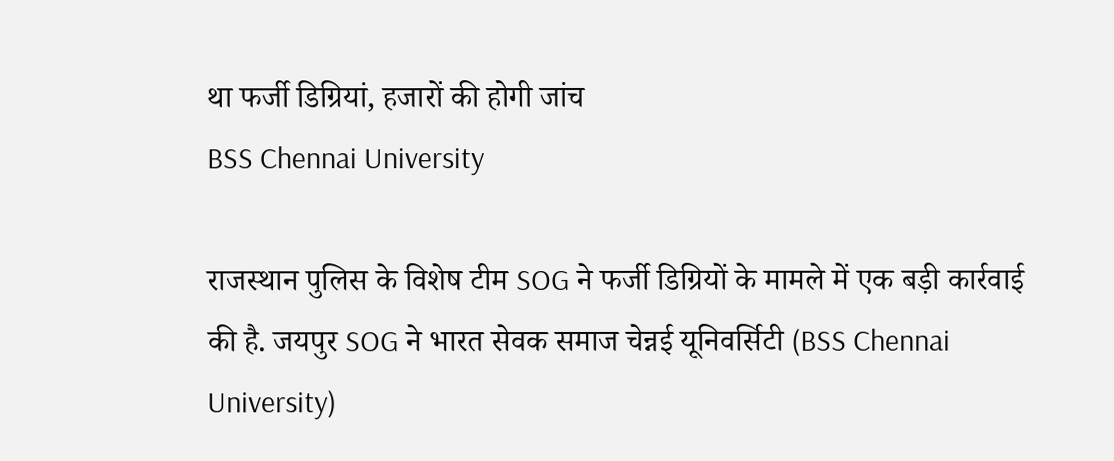था फर्जी डिग्रियां, हजारों की होगी जांच
BSS Chennai University

राजस्थान पुलिस के विशेष टीम SOG ने फर्जी डिग्रियों के मामले में एक बड़ी कार्रवाई की है. जयपुर SOG ने भारत सेवक समाज चेन्नई यूनिवर्सिटी (BSS Chennai University)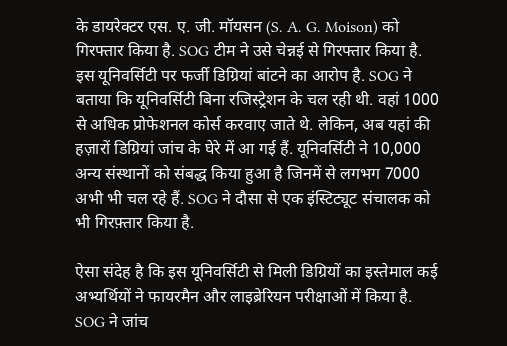के डायरेक्टर एस. ए. जी. मॉयसन (S. A. G. Moison) को गिरफ्तार किया है. SOG टीम ने उसे चेन्नई से गिरफ्तार किया है. इस यूनिवर्सिटी पर फर्जी डिग्रियां बांटने का आरोप है. SOG ने बताया कि यूनिवर्सिटी बिना रजिस्ट्रेशन के चल रही थी. वहां 1000 से अधिक प्रोफेशनल कोर्स करवाए जाते थे. लेकिन, अब यहां की हज़ारों डिग्रियां जांच के घेरे में आ गई हैं. यूनिवर्सिटी ने 10,000 अन्य संस्थानों को संबद्ध किया हुआ है जिनमें से लगभग 7000 अभी भी चल रहे हैं. SOG ने दौसा से एक इंस्टिट्यूट संचालक को भी गिरफ़्तार किया है.

ऐसा संदेह है कि इस यूनिवर्सिटी से मिली डिग्रियों का इस्तेमाल कई अभ्यर्थियों ने फायरमैन और लाइब्रेरियन परीक्षाओं में किया है. SOG ने जांच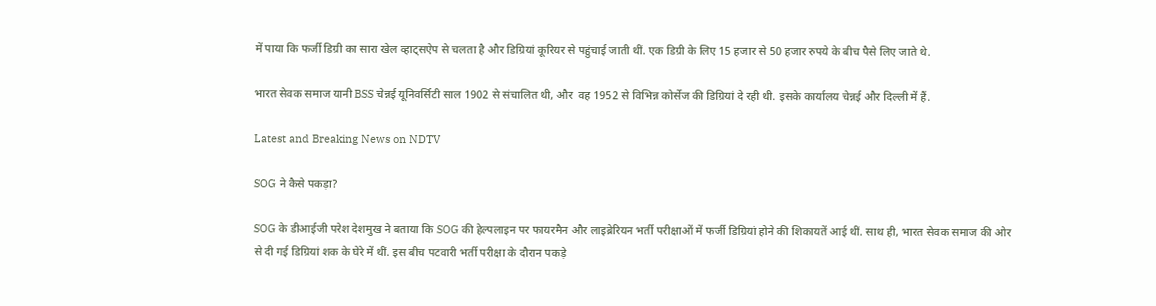में पाया कि फर्जी डिग्री का सारा खेल व्हाट्सऐप से चलता है और डिग्रियां कूरियर से पहुंचाई जाती थीं. एक डिग्री के लिए 15 हजार से 50 हजार रुपये के बीच पैसे लिए जाते थे.

भारत सेवक समाज यानी BSS चेन्नई यूनिवर्सिटी साल 1902 से संचालित थी, और  वह 1952 से विभिन्न कोर्सेज की डिग्रियां दे रही थी. इसके कार्यालय चेन्नई और दिल्ली में हैं.

Latest and Breaking News on NDTV

SOG ने कैसे पकड़ा?

SOG के डीआईजी परेश देशमुख ने बताया कि SOG की हेल्पलाइन पर फायरमैन और लाइब्रेरियन भर्ती परीक्षाओं में फर्जी डिग्रियां होने की शिकायतें आई थीं. साथ ही, भारत सेवक समाज की ओर से दी गई डिग्रियां शक के घेरे में थीं. इस बीच पटवारी भर्ती परीक्षा के दौरान पकड़े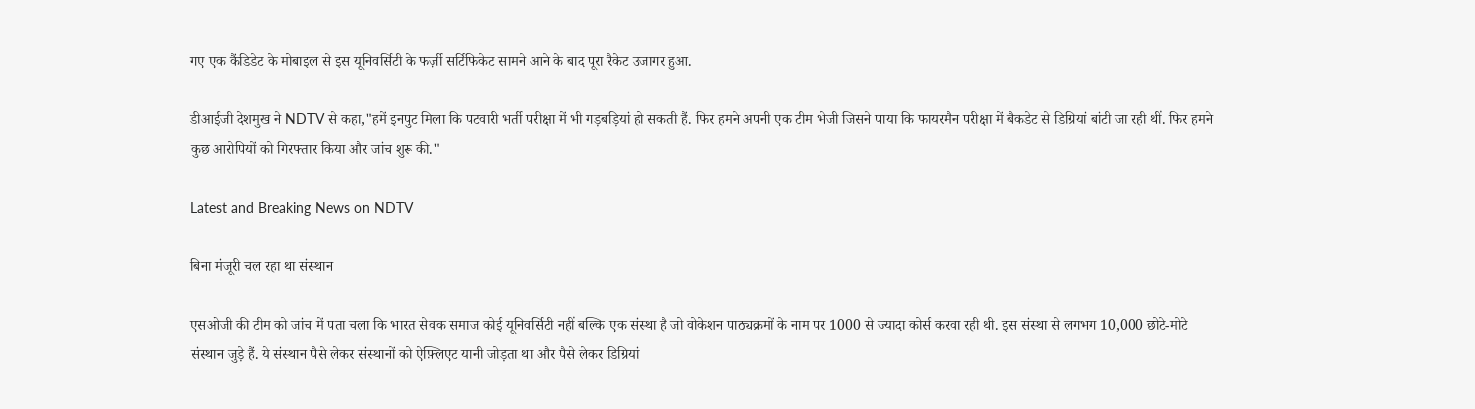गए एक कैंडिडेट के मोबाइल से इस यूनिवर्सिटी के फर्ज़ी सर्टिफिकेट सामने आने के बाद पूरा रैकेट उजागर हुआ.

डीआईजी देशमुख ने NDTV से कहा,"हमें इनपुट मिला कि पटवारी भर्ती परीक्षा में भी गड़बड़ियां हो सकती हैं. फिर हमने अपनी एक टीम भेजी जिसने पाया कि फायरमैन परीक्षा में बैकडेट से डिग्रियां बांटी जा रही थीं. फिर हमने कुछ आरोपियों को गिरफ्तार किया और जांच शुरू की."

Latest and Breaking News on NDTV

बिना मंजूरी चल रहा था संस्थान

एसओजी की टीम को जांच में पता चला कि भारत सेवक समाज कोई यूनिवर्सिटी नहीं बल्कि एक संस्था है जो वोकेशन पाठ्यक्रमों के नाम पर 1000 से ज्यादा कोर्स करवा रही थी. इस संस्था से लगभग 10,000 छोटे-मोटे संस्थान जुड़े हैं. ये संस्थान पैसे लेकर संस्थानों को ऐफ़्लिएट यानी जोड़ता था और पैसे लेकर डिग्रियां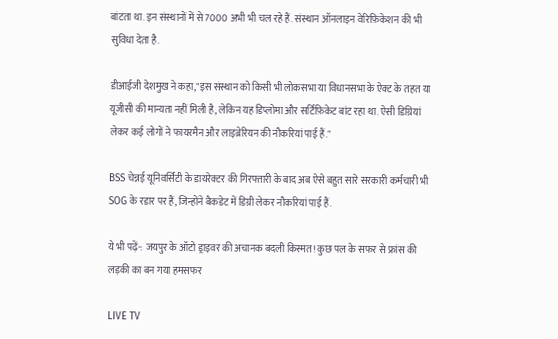बांटता था. इन संस्थानों में से 7000 अभी भी चल रहे हैं. संस्थान ऑनलाइन वेरिफ़िकेशन की भी सुविधा देता है.

डीआईजी देशमुख ने कहा,"इस संस्थान को किसी भी लोकसभा या विधानसभा के ऐक्ट के तहत या यूजीसी की मान्यता नहीं मिली है, लेकिन यह डिप्लोमा और सर्टिफ़िकेट बांट रहा था. ऐसी डिग्रियां लेकर कई लोगों ने फायरमैन और लाइब्रेरियन की नौकरियां पाई हैं."

BSS चेन्नई यूनिवर्सिटी के डायरेक्टर की गिरफ्तारी के बाद अब ऐसे बहुत सारे सरकारी कर्मचारी भी SOG के रडार पर हैं, जिन्होंने बैकडेट में डिग्री लेकर नौकरियां पाई हैं.

ये भी पढ़ें-: जयपुर के ऑटो ड्राइवर की अचानक बदली किस्मत! कुछ पल के सफर से फ्रांस की लड़की का बन गया हमसफर

LIVE TV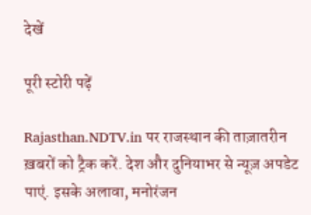देखें

पूरी स्टोरी पढ़ें

Rajasthan.NDTV.in पर राजस्थान की ताज़ातरीन ख़बरों को ट्रैक करें. देश और दुनियाभर से न्यूज़ अपडेट पाएं. इसके अलावा, मनोरंजन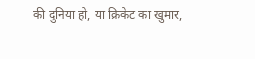की दुनिया हो, या क्रिकेट का खुमार,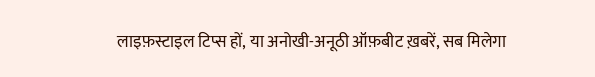लाइफ़स्टाइल टिप्स हों, या अनोखी-अनूठी ऑफ़बीट ख़बरें, सब मिलेगा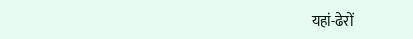यहां-ढेरों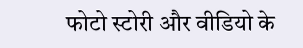फोटो स्टोरी और वीडियो के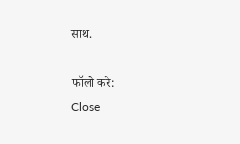साथ.

फॉलो करे:
Close